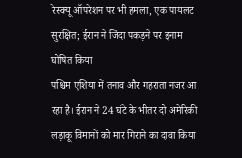रेस्क्यू ऑपरेशन पर भी हमला, एक पायलट सुरक्षित; ईरान ने जिंदा पकड़ने पर इनाम घोषित किया
पश्चिम एशिया में तनाव और गहराता नजर आ रहा है। ईरान ने 24 घंटे के भीतर दो अमेरिकी लड़ाकू विमानों को मार गिराने का दावा किया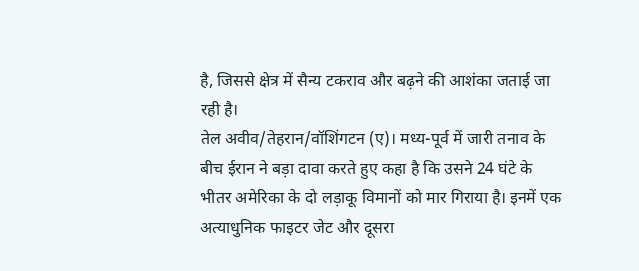है, जिससे क्षेत्र में सैन्य टकराव और बढ़ने की आशंका जताई जा रही है।
तेल अवीव/तेहरान/वॉशिंगटन (ए)। मध्य-पूर्व में जारी तनाव के बीच ईरान ने बड़ा दावा करते हुए कहा है कि उसने 24 घंटे के भीतर अमेरिका के दो लड़ाकू विमानों को मार गिराया है। इनमें एक अत्याधुनिक फाइटर जेट और दूसरा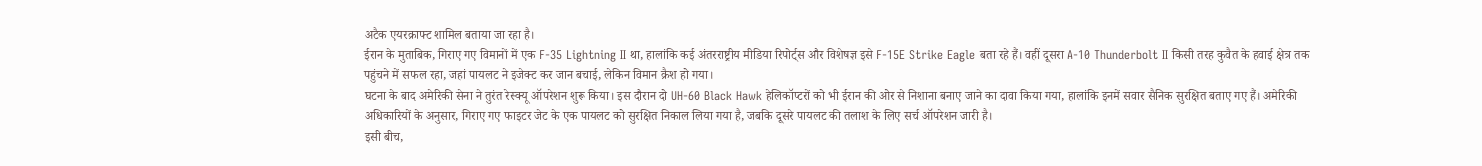अटैक एयरक्राफ्ट शामिल बताया जा रहा है।
ईरान के मुताबिक, गिराए गए विमानों में एक F-35 Lightning II था, हालांकि कई अंतरराष्ट्रीय मीडिया रिपोर्ट्स और विशेषज्ञ इसे F-15E Strike Eagle बता रहे हैं। वहीं दूसरा A-10 Thunderbolt II किसी तरह कुवैत के हवाई क्षेत्र तक पहुंचने में सफल रहा, जहां पायलट ने इजेक्ट कर जान बचाई, लेकिन विमान क्रैश हो गया।
घटना के बाद अमेरिकी सेना ने तुरंत रेस्क्यू ऑपरेशन शुरू किया। इस दौरान दो UH-60 Black Hawk हेलिकॉप्टरों को भी ईरान की ओर से निशाना बनाए जाने का दावा किया गया, हालांकि इनमें सवार सैनिक सुरक्षित बताए गए हैं। अमेरिकी अधिकारियों के अनुसार, गिराए गए फाइटर जेट के एक पायलट को सुरक्षित निकाल लिया गया है, जबकि दूसरे पायलट की तलाश के लिए सर्च ऑपरेशन जारी है।
इसी बीच,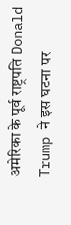अमेरिका के पूर्व राष्ट्रपति Donald Trump ने इस घटना पर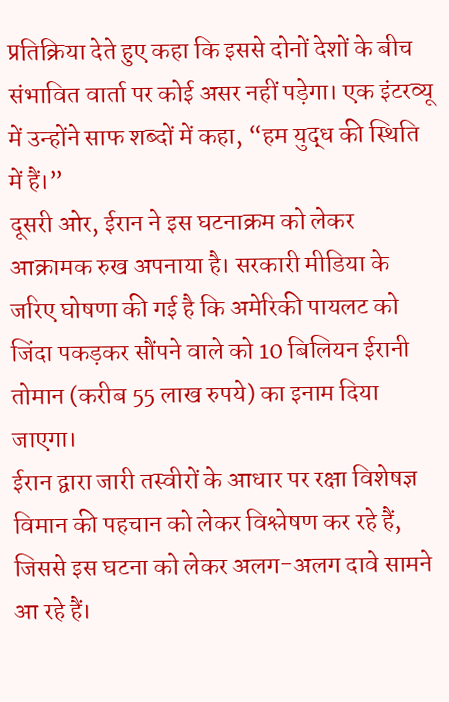प्रतिक्रिया देते हुए कहा कि इससे दोनों देशों के बीच संभावित वार्ता पर कोई असर नहीं पड़ेगा। एक इंटरव्यू में उन्होंने साफ शब्दों में कहा, “हम युद्ध की स्थिति में हैं।”
दूसरी ओर, ईरान ने इस घटनाक्रम को लेकर आक्रामक रुख अपनाया है। सरकारी मीडिया के जरिए घोषणा की गई है कि अमेरिकी पायलट को जिंदा पकड़कर सौंपने वाले को 10 बिलियन ईरानी तोमान (करीब 55 लाख रुपये) का इनाम दिया जाएगा।
ईरान द्वारा जारी तस्वीरों के आधार पर रक्षा विशेषज्ञ विमान की पहचान को लेकर विश्लेषण कर रहे हैं, जिससे इस घटना को लेकर अलग-अलग दावे सामने आ रहे हैं।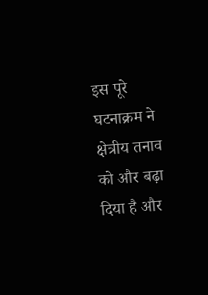इस पूरे घटनाक्रम ने क्षेत्रीय तनाव को और बढ़ा दिया है और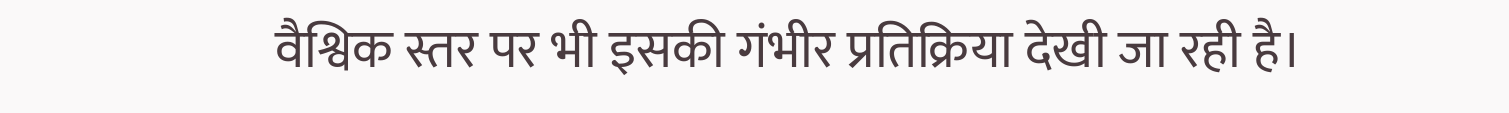वैश्विक स्तर पर भी इसकी गंभीर प्रतिक्रिया देखी जा रही है।